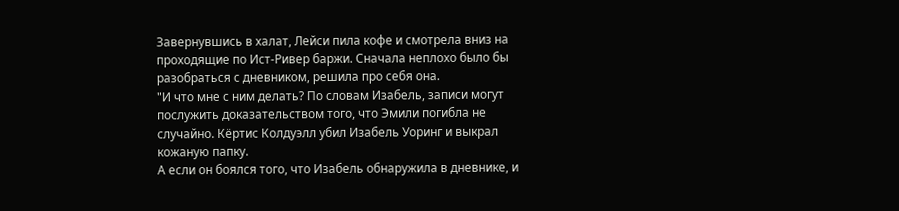Завернувшись в халат, Лейси пила кофе и смотрела вниз на проходящие по Ист-Ривер баржи. Сначала неплохо было бы разобраться с дневником, решила про себя она.
"И что мне с ним делать? По словам Изабель, записи могут послужить доказательством того, что Эмили погибла не случайно. Кёртис Колдуэлл убил Изабель Уоринг и выкрал кожаную папку.
А если он боялся того, что Изабель обнаружила в дневнике, и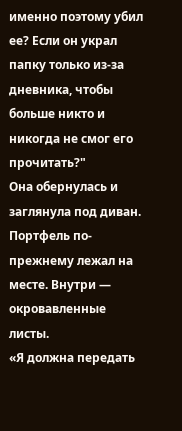именно поэтому убил ее? Если он украл папку только из-за дневника, чтобы больше никто и никогда не смог его прочитать?"
Она обернулась и заглянула под диван. Портфель по-прежнему лежал на месте. Внутри — окровавленные листы.
«Я должна передать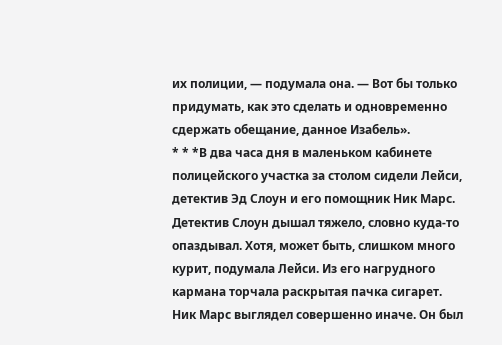их полиции, — подумала она. — Вот бы только придумать, как это сделать и одновременно сдержать обещание, данное Изабель».
* * *В два часа дня в маленьком кабинете полицейского участка за столом сидели Лейси, детектив Эд Слоун и его помощник Ник Марс. Детектив Слоун дышал тяжело, словно куда-то опаздывал. Хотя, может быть, слишком много курит, подумала Лейси. Из его нагрудного кармана торчала раскрытая пачка сигарет.
Ник Марс выглядел совершенно иначе. Он был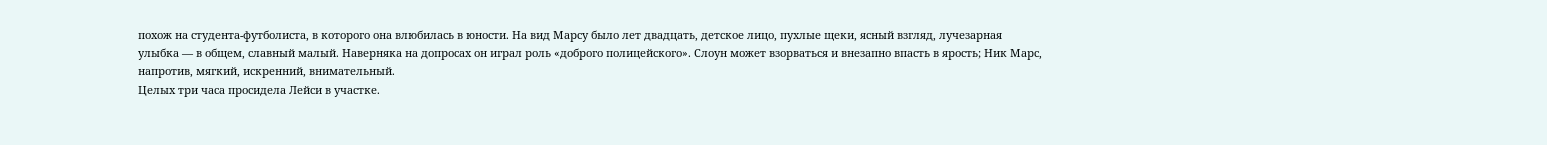похож на студента-футболиста, в которого она влюбилась в юности. На вид Марсу было лет двадцать, детское лицо, пухлые щеки, ясный взгляд, лучезарная улыбка — в общем, славный малый. Наверняка на допросах он играл роль «доброго полицейского». Слоун может взорваться и внезапно впасть в ярость; Ник Марс, напротив, мягкий, искренний, внимательный.
Целых три часа просидела Лейси в участке.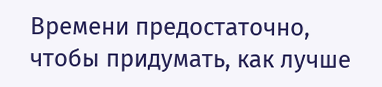Времени предостаточно, чтобы придумать, как лучше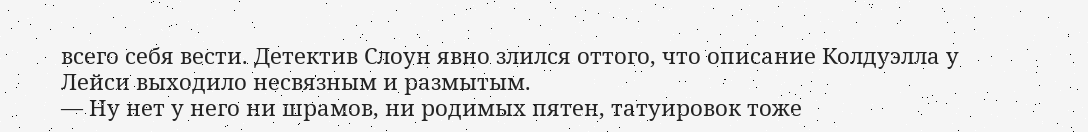всего себя вести. Детектив Слоун явно злился оттого, что описание Колдуэлла у Лейси выходило несвязным и размытым.
— Ну нет у него ни шрамов, ни родимых пятен, татуировок тоже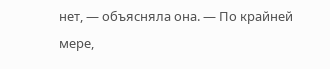нет, — объясняла она. — По крайней мере,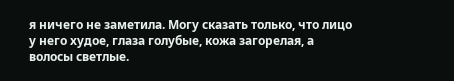я ничего не заметила. Могу сказать только, что лицо у него худое, глаза голубые, кожа загорелая, а волосы светлые.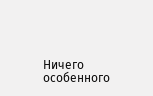Ничего особенного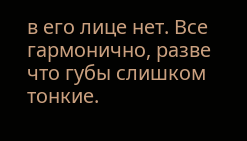в его лице нет. Все гармонично, разве что губы слишком тонкие.